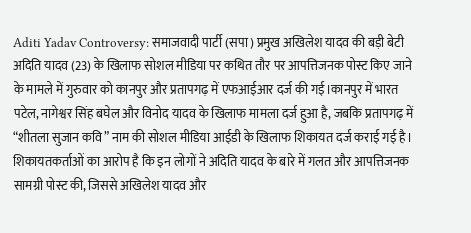Aditi Yadav Controversy: समाजवादी पार्टी (सपा) प्रमुख अखिलेश यादव की बड़ी बेटी अदिति यादव (23) के खिलाफ सोशल मीडिया पर कथित तौर पर आपत्तिजनक पोस्ट किए जाने के मामले में गुरुवार को कानपुर और प्रतापगढ़ में एफआईआर दर्ज की गई।कानपुर में भारत पटेल, नागेश्वर सिंह बघेल और विनोद यादव के खिलाफ मामला दर्ज हुआ है, जबकि प्रतापगढ़ में “शीतला सुजान कवि” नाम की सोशल मीडिया आईडी के खिलाफ शिकायत दर्ज कराई गई है।
शिकायतकर्ताओं का आरोप है कि इन लोगों ने अदिति यादव के बारे में गलत और आपत्तिजनक सामग्री पोस्ट की, जिससे अखिलेश यादव और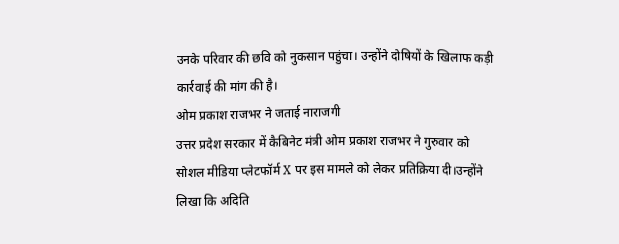उनके परिवार की छवि को नुकसान पहुंचा। उन्होंने दोषियों के खिलाफ कड़ी कार्रवाई की मांग की है।
ओम प्रकाश राजभर ने जताई नाराजगी
उत्तर प्रदेश सरकार में कैबिनेट मंत्री ओम प्रकाश राजभर ने गुरुवार को सोशल मीडिया प्लेटफॉर्म X पर इस मामले को लेकर प्रतिक्रिया दी।उन्होंने लिखा कि अदिति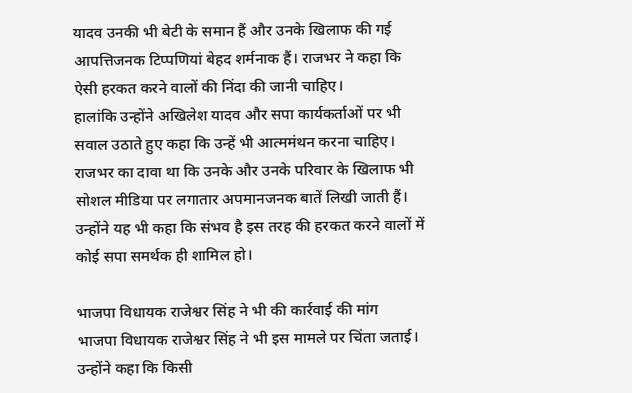यादव उनकी भी बेटी के समान हैं और उनके खिलाफ की गई आपत्तिजनक टिप्पणियां बेहद शर्मनाक हैं। राजभर ने कहा कि ऐसी हरकत करने वालों की निंदा की जानी चाहिए।
हालांकि उन्होंने अखिलेश यादव और सपा कार्यकर्ताओं पर भी सवाल उठाते हुए कहा कि उन्हें भी आत्ममंथन करना चाहिए। राजभर का दावा था कि उनके और उनके परिवार के खिलाफ भी सोशल मीडिया पर लगातार अपमानजनक बातें लिखी जाती हैं। उन्होंने यह भी कहा कि संभव है इस तरह की हरकत करने वालों में कोई सपा समर्थक ही शामिल हो।

भाजपा विधायक राजेश्वर सिंह ने भी की कार्रवाई की मांग
भाजपा विधायक राजेश्वर सिंह ने भी इस मामले पर चिंता जताई। उन्होंने कहा कि किसी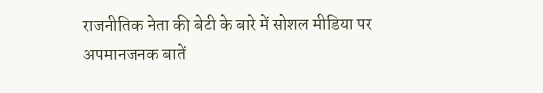राजनीतिक नेता की बेटी के बारे में सोशल मीडिया पर अपमानजनक बातें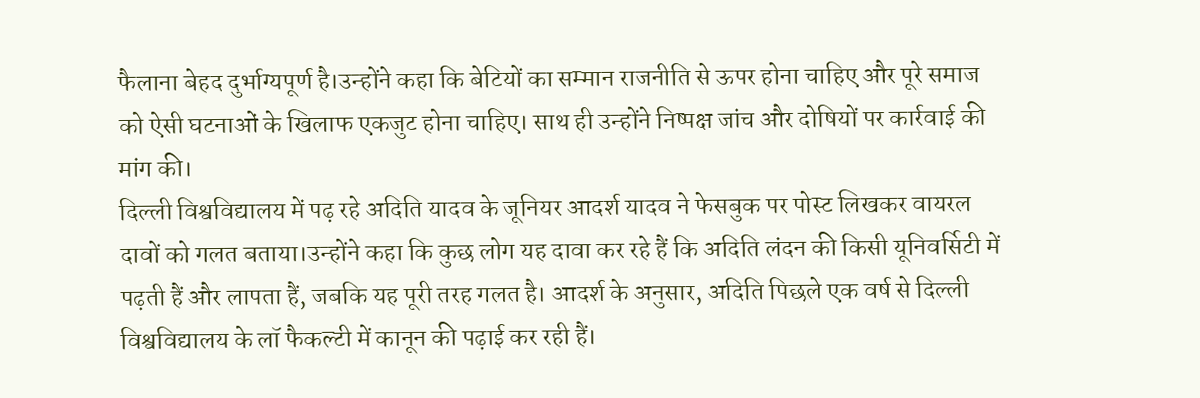फैलाना बेहद दुर्भाग्यपूर्ण है।उन्होंने कहा कि बेटियों का सम्मान राजनीति से ऊपर होना चाहिए और पूरे समाज को ऐसी घटनाओं के खिलाफ एकजुट होना चाहिए। साथ ही उन्होंने निष्पक्ष जांच और दोषियों पर कार्रवाई की मांग की।
दिल्ली विश्वविद्यालय में पढ़ रहे अदिति यादव के जूनियर आदर्श यादव ने फेसबुक पर पोस्ट लिखकर वायरल दावों को गलत बताया।उन्होंने कहा कि कुछ लोग यह दावा कर रहे हैं कि अदिति लंदन की किसी यूनिवर्सिटी में पढ़ती हैं और लापता हैं, जबकि यह पूरी तरह गलत है। आदर्श के अनुसार, अदिति पिछले एक वर्ष से दिल्ली विश्वविद्यालय के लॉ फैकल्टी में कानून की पढ़ाई कर रही हैं।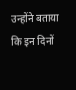उन्होंने बताया कि इन दिनों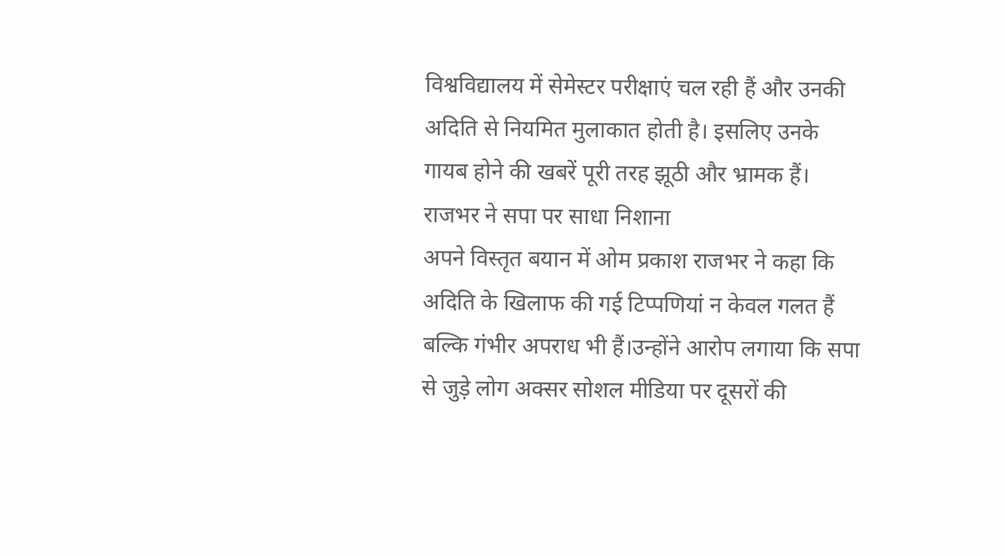विश्वविद्यालय में सेमेस्टर परीक्षाएं चल रही हैं और उनकी अदिति से नियमित मुलाकात होती है। इसलिए उनके गायब होने की खबरें पूरी तरह झूठी और भ्रामक हैं।
राजभर ने सपा पर साधा निशाना
अपने विस्तृत बयान में ओम प्रकाश राजभर ने कहा कि अदिति के खिलाफ की गई टिप्पणियां न केवल गलत हैं बल्कि गंभीर अपराध भी हैं।उन्होंने आरोप लगाया कि सपा से जुड़े लोग अक्सर सोशल मीडिया पर दूसरों की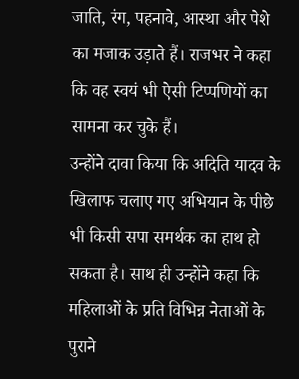जाति, रंग, पहनावे, आस्था और पेशे का मजाक उड़ाते हैं। राजभर ने कहा कि वह स्वयं भी ऐसी टिप्पणियों का सामना कर चुके हैं।
उन्होंने दावा किया कि अदिति यादव के खिलाफ चलाए गए अभियान के पीछे भी किसी सपा समर्थक का हाथ हो सकता है। साथ ही उन्होंने कहा कि महिलाओं के प्रति विभिन्न नेताओं के पुराने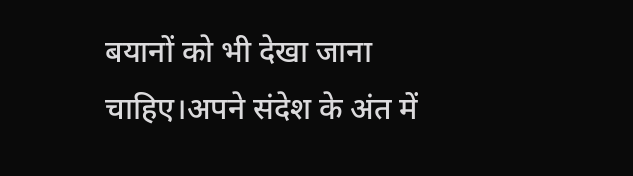बयानों को भी देखा जाना चाहिए।अपने संदेश के अंत में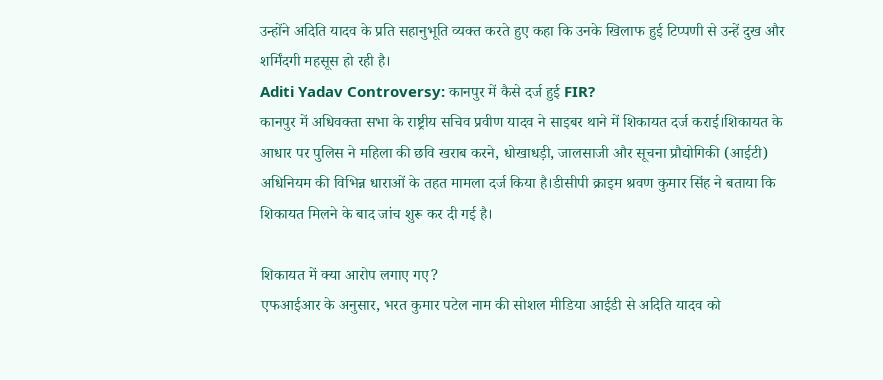उन्होंने अदिति यादव के प्रति सहानुभूति व्यक्त करते हुए कहा कि उनके खिलाफ हुई टिप्पणी से उन्हें दुख और शर्मिंदगी महसूस हो रही है।
Aditi Yadav Controversy: कानपुर में कैसे दर्ज हुई FIR?
कानपुर में अधिवक्ता सभा के राष्ट्रीय सचिव प्रवीण यादव ने साइबर थाने में शिकायत दर्ज कराई।शिकायत के आधार पर पुलिस ने महिला की छवि खराब करने, धोखाधड़ी, जालसाजी और सूचना प्रौद्योगिकी (आईटी) अधिनियम की विभिन्न धाराओं के तहत मामला दर्ज किया है।डीसीपी क्राइम श्रवण कुमार सिंह ने बताया कि शिकायत मिलने के बाद जांच शुरू कर दी गई है।

शिकायत में क्या आरोप लगाए गए?
एफआईआर के अनुसार, भरत कुमार पटेल नाम की सोशल मीडिया आईडी से अदिति यादव को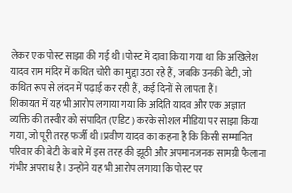लेकर एक पोस्ट साझा की गई थी।पोस्ट में दावा किया गया था कि अखिलेश यादव राम मंदिर में कथित चोरी का मुद्दा उठा रहे हैं, जबकि उनकी बेटी, जो कथित रूप से लंदन में पढ़ाई कर रही हैं, कई दिनों से लापता हैं।
शिकायत में यह भी आरोप लगाया गया कि अदिति यादव और एक अज्ञात व्यक्ति की तस्वीर को संपादित (एडिट) करके सोशल मीडिया पर साझा किया गया, जो पूरी तरह फर्जी थी।प्रवीण यादव का कहना है कि किसी सम्मानित परिवार की बेटी के बारे में इस तरह की झूठी और अपमानजनक सामग्री फैलाना गंभीर अपराध है। उन्होंने यह भी आरोप लगाया कि पोस्ट पर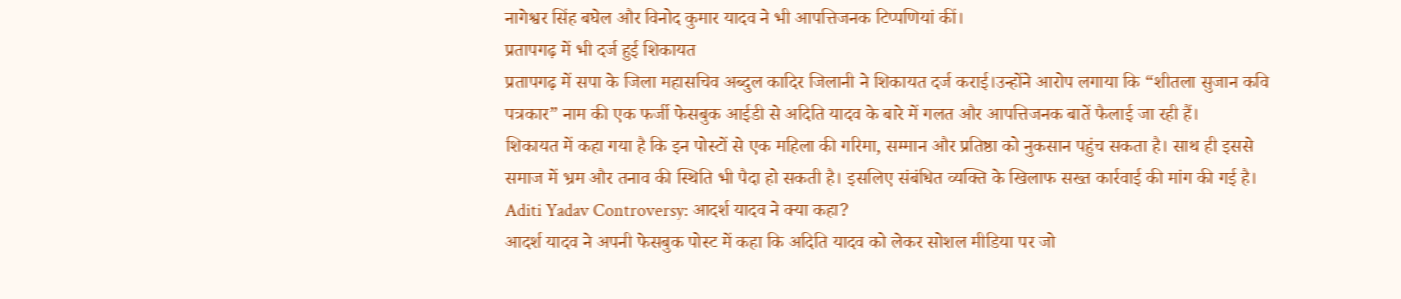नागेश्वर सिंह बघेल और विनोद कुमार यादव ने भी आपत्तिजनक टिप्पणियां कीं।
प्रतापगढ़ में भी दर्ज हुई शिकायत
प्रतापगढ़ में सपा के जिला महासचिव अब्दुल कादिर जिलानी ने शिकायत दर्ज कराई।उन्होंने आरोप लगाया कि “शीतला सुजान कवि पत्रकार” नाम की एक फर्जी फेसबुक आईडी से अदिति यादव के बारे में गलत और आपत्तिजनक बातें फैलाई जा रही हैं।
शिकायत में कहा गया है कि इन पोस्टों से एक महिला की गरिमा, सम्मान और प्रतिष्ठा को नुकसान पहुंच सकता है। साथ ही इससे समाज में भ्रम और तनाव की स्थिति भी पैदा हो सकती है। इसलिए संबंधित व्यक्ति के खिलाफ सख्त कार्रवाई की मांग की गई है।
Aditi Yadav Controversy: आदर्श यादव ने क्या कहा?
आदर्श यादव ने अपनी फेसबुक पोस्ट में कहा कि अदिति यादव को लेकर सोशल मीडिया पर जो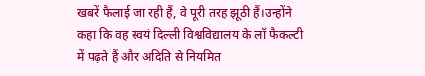खबरें फैलाई जा रही हैं, वे पूरी तरह झूठी हैं।उन्होंने कहा कि वह स्वयं दिल्ली विश्वविद्यालय के लॉ फैकल्टी में पढ़ते हैं और अदिति से नियमित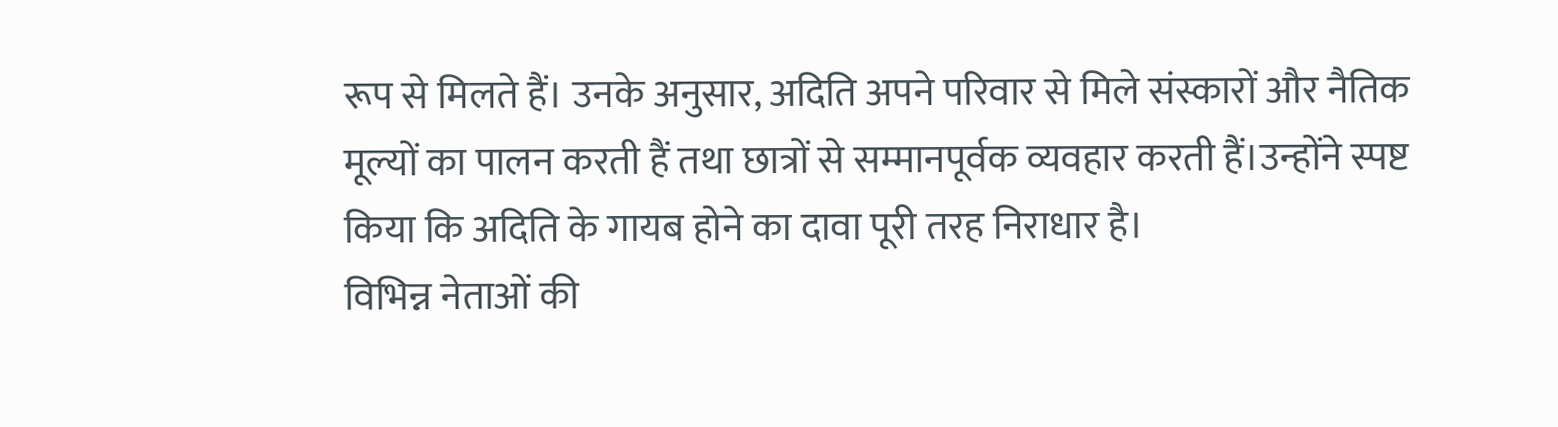रूप से मिलते हैं। उनके अनुसार, अदिति अपने परिवार से मिले संस्कारों और नैतिक मूल्यों का पालन करती हैं तथा छात्रों से सम्मानपूर्वक व्यवहार करती हैं।उन्होंने स्पष्ट किया कि अदिति के गायब होने का दावा पूरी तरह निराधार है।
विभिन्न नेताओं की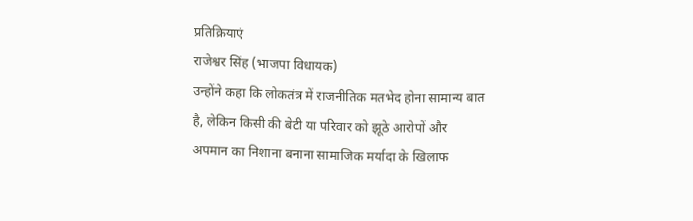प्रतिक्रियाएं
राजेश्वर सिंह (भाजपा विधायक)
उन्होंने कहा कि लोकतंत्र में राजनीतिक मतभेद होना सामान्य बात है, लेकिन किसी की बेटी या परिवार को झूठे आरोपों और अपमान का निशाना बनाना सामाजिक मर्यादा के खिलाफ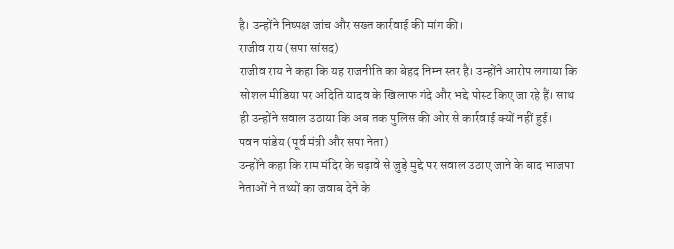है। उन्होंने निष्पक्ष जांच और सख्त कार्रवाई की मांग की।
राजीव राय (सपा सांसद)
राजीव राय ने कहा कि यह राजनीति का बेहद निम्न स्तर है। उन्होंने आरोप लगाया कि सोशल मीडिया पर अदिति यादव के खिलाफ गंदे और भद्दे पोस्ट किए जा रहे हैं। साथ ही उन्होंने सवाल उठाया कि अब तक पुलिस की ओर से कार्रवाई क्यों नहीं हुई।
पवन पांडेय (पूर्व मंत्री और सपा नेता)
उन्होंने कहा कि राम मंदिर के चढ़ावे से जुड़े मुद्दे पर सवाल उठाए जाने के बाद भाजपा नेताओं ने तथ्यों का जवाब देने के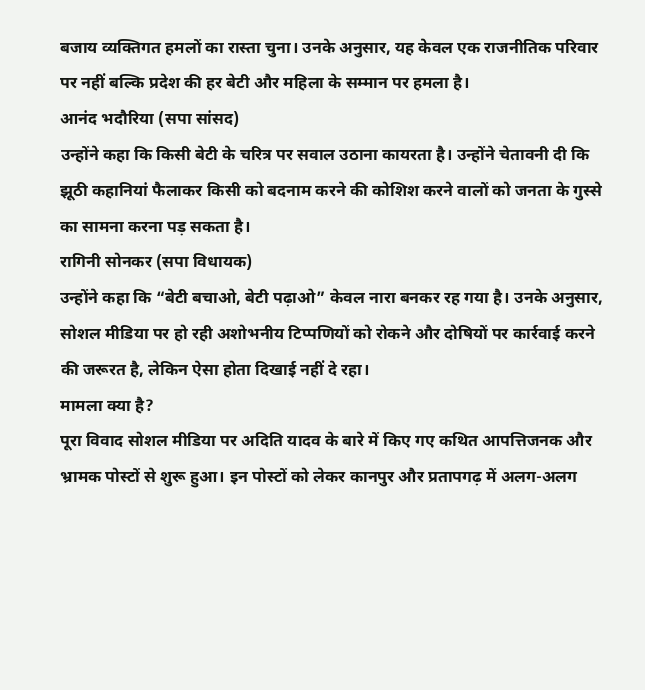बजाय व्यक्तिगत हमलों का रास्ता चुना। उनके अनुसार, यह केवल एक राजनीतिक परिवार पर नहीं बल्कि प्रदेश की हर बेटी और महिला के सम्मान पर हमला है।
आनंद भदौरिया (सपा सांसद)
उन्होंने कहा कि किसी बेटी के चरित्र पर सवाल उठाना कायरता है। उन्होंने चेतावनी दी कि झूठी कहानियां फैलाकर किसी को बदनाम करने की कोशिश करने वालों को जनता के गुस्से का सामना करना पड़ सकता है।
रागिनी सोनकर (सपा विधायक)
उन्होंने कहा कि “बेटी बचाओ, बेटी पढ़ाओ” केवल नारा बनकर रह गया है। उनके अनुसार, सोशल मीडिया पर हो रही अशोभनीय टिप्पणियों को रोकने और दोषियों पर कार्रवाई करने की जरूरत है, लेकिन ऐसा होता दिखाई नहीं दे रहा।
मामला क्या है?
पूरा विवाद सोशल मीडिया पर अदिति यादव के बारे में किए गए कथित आपत्तिजनक और भ्रामक पोस्टों से शुरू हुआ। इन पोस्टों को लेकर कानपुर और प्रतापगढ़ में अलग-अलग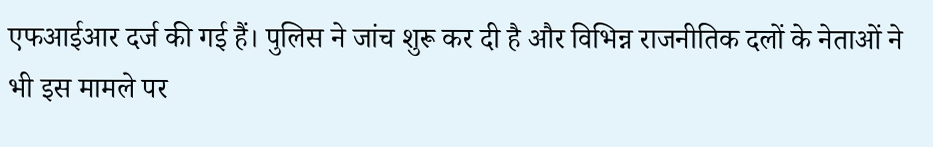एफआईआर दर्ज की गई हैं। पुलिस ने जांच शुरू कर दी है और विभिन्न राजनीतिक दलों के नेताओं ने भी इस मामले पर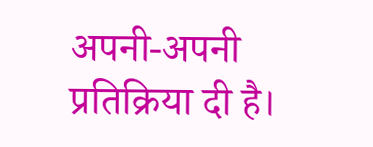अपनी-अपनी प्रतिक्रिया दी है।